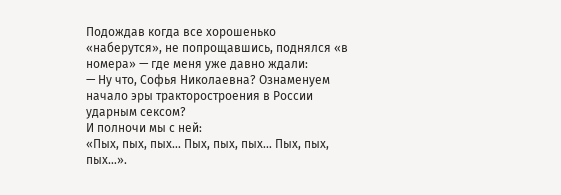Подождав когда все хорошенько «наберутся», не попрощавшись, поднялся «в номера» — где меня уже давно ждали:
— Ну что, Софья Николаевна? Ознаменуем начало эры тракторостроения в России ударным сексом?
И полночи мы с ней:
«Пых, пых, пых… Пых, пых, пых… Пых, пых, пых…».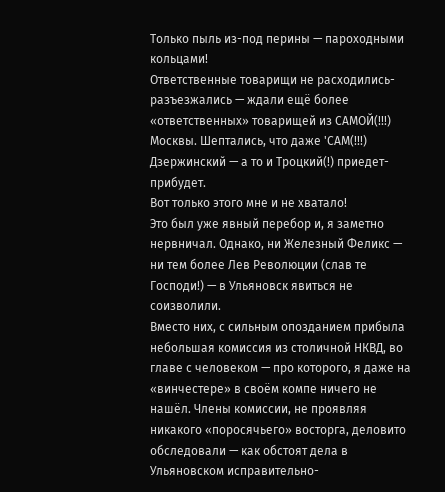Только пыль из-под перины — пароходными кольцами!
Ответственные товарищи не расходились-разъезжались — ждали ещё более «ответственных» товарищей из САМОЙ(!!!) Москвы. Шептались, что даже 'САМ(!!!) Дзержинский — а то и Троцкий(!) приедет-прибудет.
Вот только этого мне и не хватало!
Это был уже явный перебор и, я заметно нервничал. Однако, ни Железный Феликс — ни тем более Лев Революции (слав те Господи!) — в Ульяновск явиться не соизволили.
Вместо них, с сильным опозданием прибыла небольшая комиссия из столичной НКВД, во главе с человеком — про которого, я даже на «винчестере» в своём компе ничего не нашёл. Члены комиссии, не проявляя никакого «поросячьего» восторга, деловито обследовали — как обстоят дела в Ульяновском исправительно-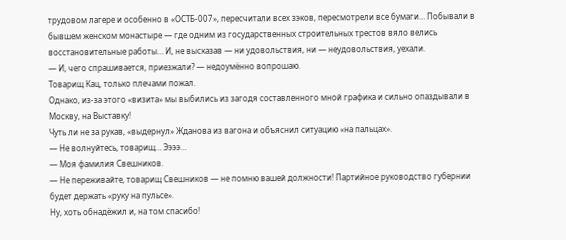трудовом лагере и особенно в «ОСТБ-007», пересчитали всех зэков, пересмотрели все бумаги… Побывали в бывшем женском монастыре — где одним из государственных строительных трестов вяло велись восстановительные работы… И, не высказав — ни удовольствия, ни — неудовольствия, уехали.
— И, чего спрашивается, приезжали? — недоумённо вопрошаю.
Товарищ Кац, только плечами пожал.
Однако, из-за этого «визита» мы выбились из загодя составленного мной графика и сильно опаздывали в Москву, на Выставку!
Чуть ли не за рукав, «выдернул» Жданова из вагона и объяснил ситуацию «на пальцах».
— Не волнуйтесь, товарищ… Ээээ…
— Моя фамилия Свешников.
— Не переживайте, товарищ Свешников — не помню вашей должности! Партийное руководство губернии будет держать «руку на пульсе».
Ну, хоть обнадёжил и, на том спасибо!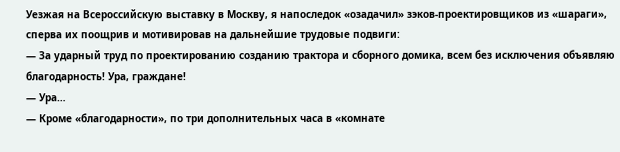Уезжая на Всероссийскую выставку в Москву, я напоследок «озадачил» зэков-проектировщиков из «шараги», сперва их поощрив и мотивировав на дальнейшие трудовые подвиги:
— За ударный труд по проектированию созданию трактора и сборного домика, всем без исключения объявляю благодарность! Ура, граждане!
— Ура…
— Кроме «благодарности», по три дополнительных часа в «комнате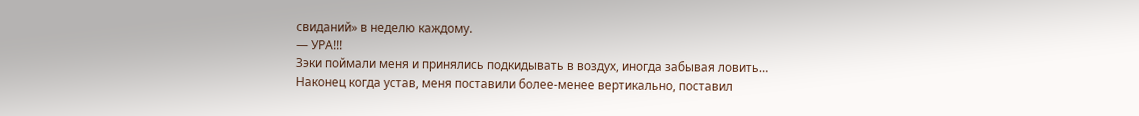свиданий» в неделю каждому.
— УРА!!!
Зэки поймали меня и принялись подкидывать в воздух, иногда забывая ловить…
Наконец когда устав, меня поставили более-менее вертикально, поставил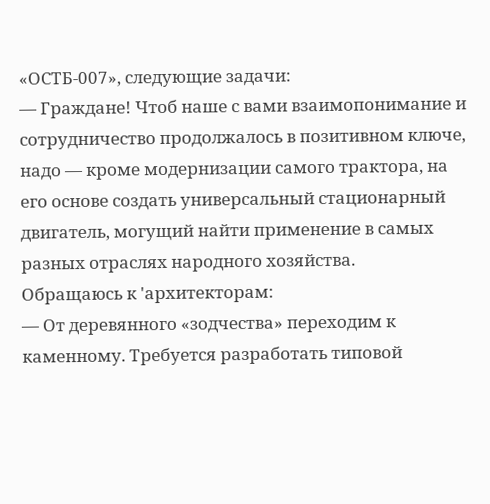«ОСТБ-007», следующие задачи:
— Граждане! Чтоб наше с вами взаимопонимание и сотрудничество продолжалось в позитивном ключе, надо — кроме модернизации самого трактора, на его основе создать универсальный стационарный двигатель, могущий найти применение в самых разных отраслях народного хозяйства.
Обращаюсь к 'архитекторам:
— От деревянного «зодчества» переходим к каменному. Требуется разработать типовой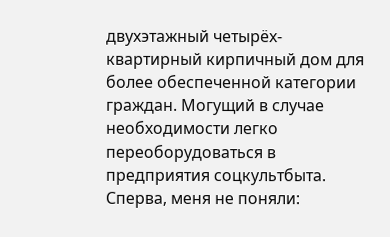двухэтажный четырёх-квартирный кирпичный дом для более обеспеченной категории граждан. Могущий в случае необходимости легко переоборудоваться в предприятия соцкультбыта.
Сперва, меня не поняли: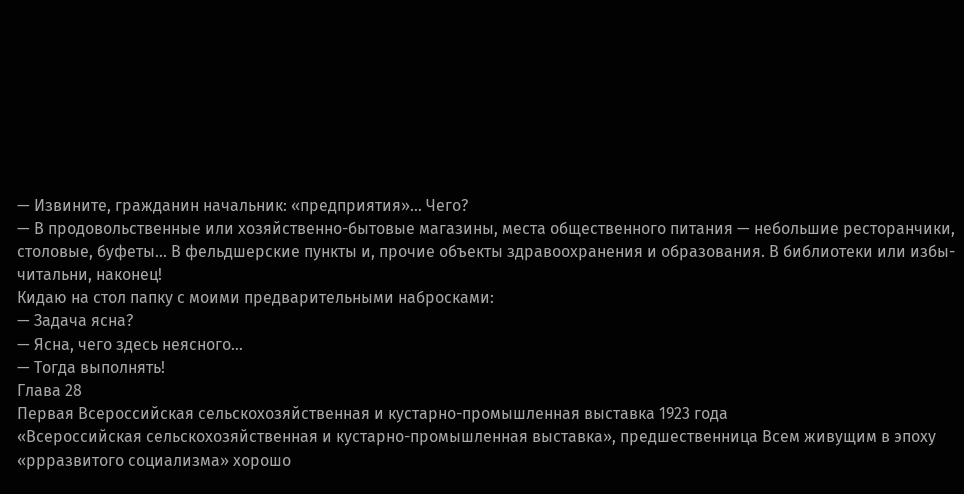— Извините, гражданин начальник: «предприятия»… Чего?
— В продовольственные или хозяйственно-бытовые магазины, места общественного питания — небольшие ресторанчики, столовые, буфеты… В фельдшерские пункты и, прочие объекты здравоохранения и образования. В библиотеки или избы-читальни, наконец!
Кидаю на стол папку с моими предварительными набросками:
— Задача ясна?
— Ясна, чего здесь неясного…
— Тогда выполнять!
Глава 28
Первая Всероссийская сельскохозяйственная и кустарно-промышленная выставка 1923 года
«Всероссийская сельскохозяйственная и кустарно-промышленная выставка», предшественница Всем живущим в эпоху «ррразвитого социализма» хорошо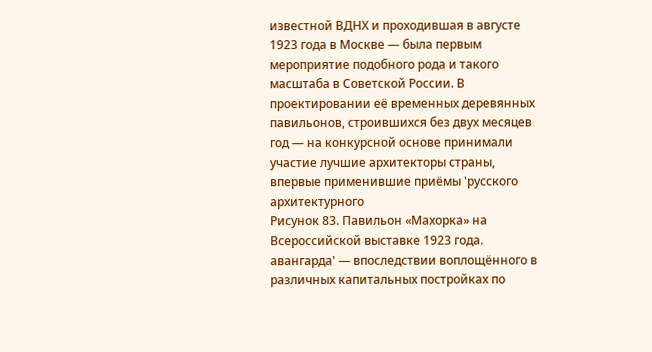известной ВДНХ и проходившая в августе 1923 года в Москве — была первым мероприятие подобного рода и такого масштаба в Советской России. В проектировании её временных деревянных павильонов, строившихся без двух месяцев год — на конкурсной основе принимали участие лучшие архитекторы страны, впервые применившие приёмы 'русского архитектурного
Рисунок 83. Павильон «Махорка» на Всероссийской выставке 1923 года.
авангарда' — впоследствии воплощённого в различных капитальных постройках по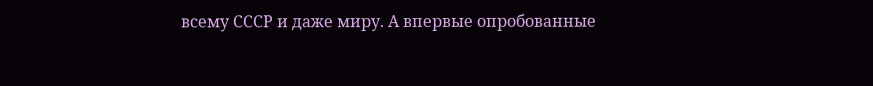всему СССР и даже миру. А впервые опробованные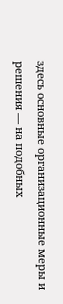здесь основные организационные меры и решения — на подобных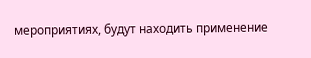мероприятиях, будут находить применение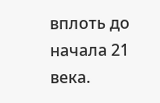вплоть до начала 21 века.